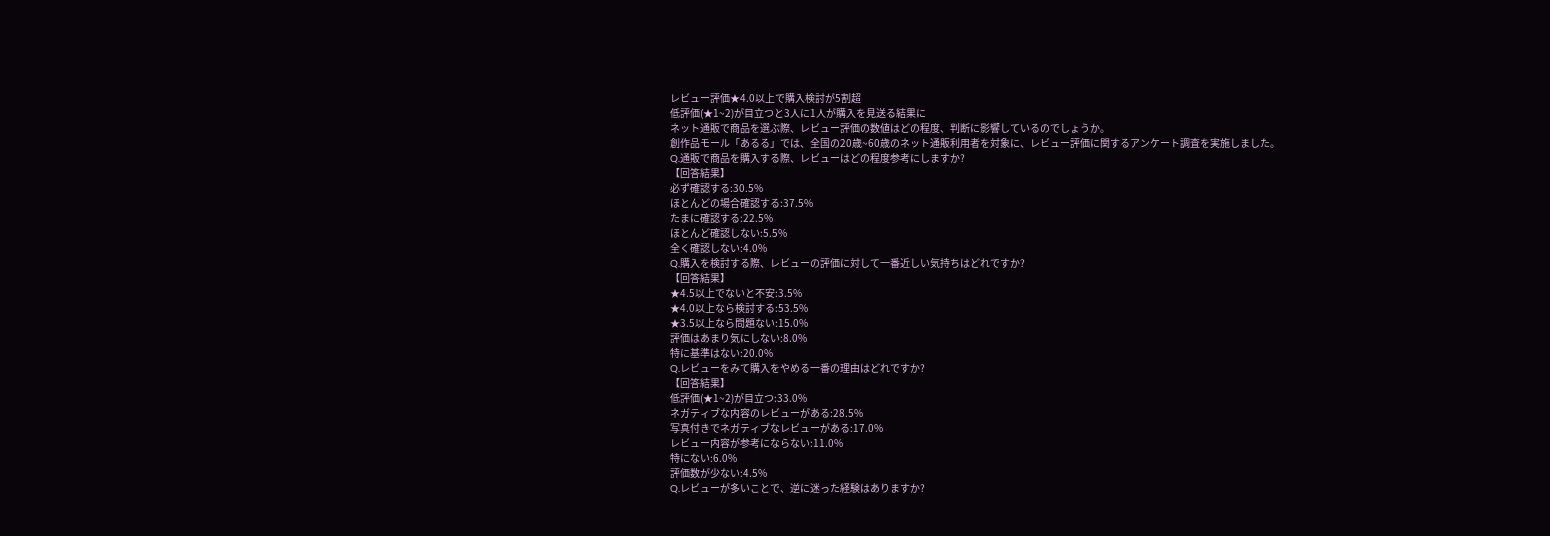レビュー評価★4.0以上で購入検討が5割超
低評価(★1~2)が目立つと3人に1人が購入を見送る結果に
ネット通販で商品を選ぶ際、レビュー評価の数値はどの程度、判断に影響しているのでしょうか。
創作品モール「あるる」では、全国の20歳~60歳のネット通販利用者を対象に、レビュー評価に関するアンケート調査を実施しました。
Q.通販で商品を購入する際、レビューはどの程度参考にしますか?
【回答結果】
必ず確認する:30.5%
ほとんどの場合確認する:37.5%
たまに確認する:22.5%
ほとんど確認しない:5.5%
全く確認しない:4.0%
Q.購入を検討する際、レビューの評価に対して一番近しい気持ちはどれですか?
【回答結果】
★4.5以上でないと不安:3.5%
★4.0以上なら検討する:53.5%
★3.5以上なら問題ない:15.0%
評価はあまり気にしない:8.0%
特に基準はない:20.0%
Q.レビューをみて購入をやめる一番の理由はどれですか?
【回答結果】
低評価(★1~2)が目立つ:33.0%
ネガティブな内容のレビューがある:28.5%
写真付きでネガティブなレビューがある:17.0%
レビュー内容が参考にならない:11.0%
特にない:6.0%
評価数が少ない:4.5%
Q.レビューが多いことで、逆に迷った経験はありますか?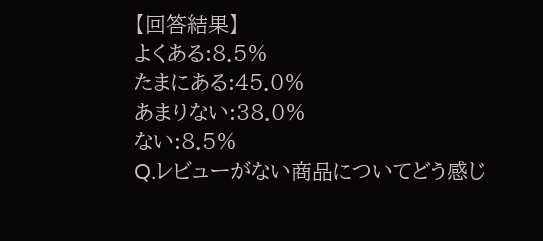【回答結果】
よくある:8.5%
たまにある:45.0%
あまりない:38.0%
ない:8.5%
Q.レビューがない商品についてどう感じ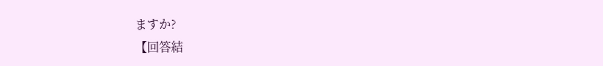ますか?
【回答結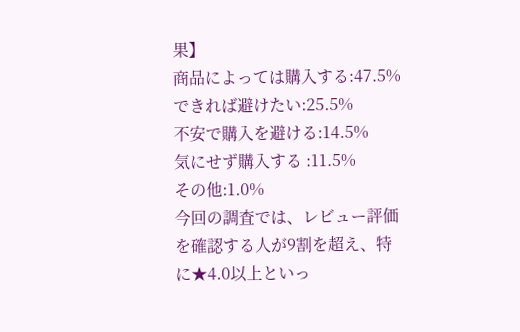果】
商品によっては購入する:47.5%
できれば避けたい:25.5%
不安で購入を避ける:14.5%
気にせず購入する :11.5%
その他:1.0%
今回の調査では、レビュー評価を確認する人が9割を超え、特に★4.0以上といっ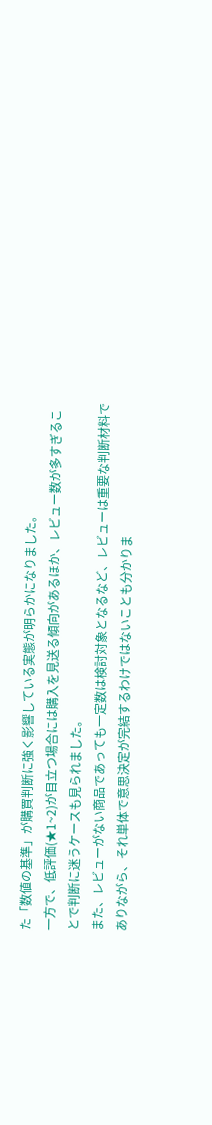た「数値の基準」が購買判断に強く影響している実態が明らかになりました。
一方で、低評価(★1~2)が目立つ場合には購入を見送る傾向があるほか、レビュー数が多すぎることで判断に迷うケースも見られました。
また、レビューがない商品であっても一定数は検討対象となるなど、レビューは重要な判断材料でありながら、それ単体で意思決定が完結するわけではないことも分かりま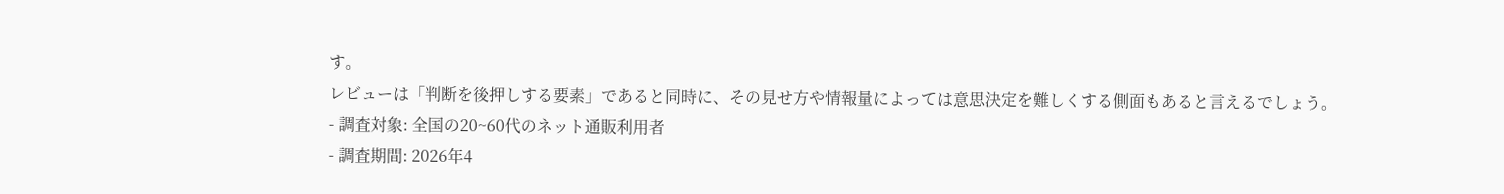す。
レビューは「判断を後押しする要素」であると同時に、その見せ方や情報量によっては意思決定を難しくする側面もあると言えるでしょう。
- 調査対象: 全国の20~60代のネット通販利用者
- 調査期間: 2026年4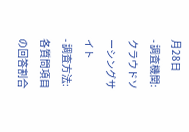月28日
- 調査機関: クラウドソーシングサイト
- 調査方法:各質問項目の回答割合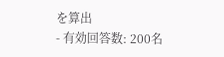を算出
- 有効回答数: 200名